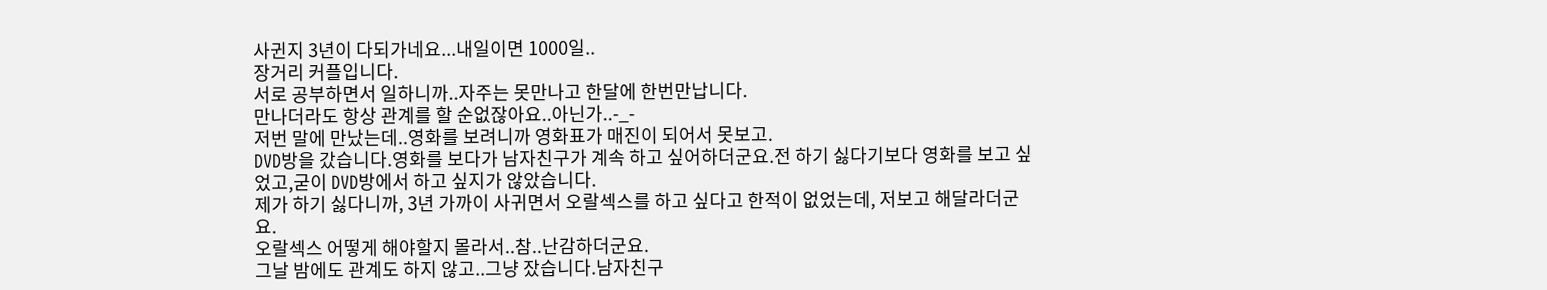사귄지 3년이 다되가네요...내일이면 1000일..
장거리 커플입니다.
서로 공부하면서 일하니까..자주는 못만나고 한달에 한번만납니다.
만나더라도 항상 관계를 할 순없잖아요..아닌가..-_-
저번 말에 만났는데..영화를 보려니까 영화표가 매진이 되어서 못보고.
DVD방을 갔습니다.영화를 보다가 남자친구가 계속 하고 싶어하더군요.전 하기 싫다기보다 영화를 보고 싶었고,굳이 DVD방에서 하고 싶지가 않았습니다.
제가 하기 싫다니까, 3년 가까이 사귀면서 오랄섹스를 하고 싶다고 한적이 없었는데, 저보고 해달라더군요.
오랄섹스 어떻게 해야할지 몰라서..참..난감하더군요.
그날 밤에도 관계도 하지 않고..그냥 잤습니다.남자친구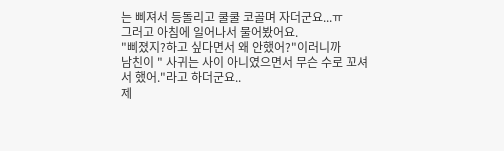는 삐져서 등돌리고 쿨쿨 코골며 자더군요...ㅠ
그러고 아침에 일어나서 물어봤어요.
"삐졌지?하고 싶다면서 왜 안했어?"이러니까
남친이 " 사귀는 사이 아니였으면서 무슨 수로 꼬셔서 했어."라고 하더군요..
제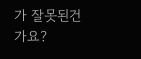가 잘못된건가요?